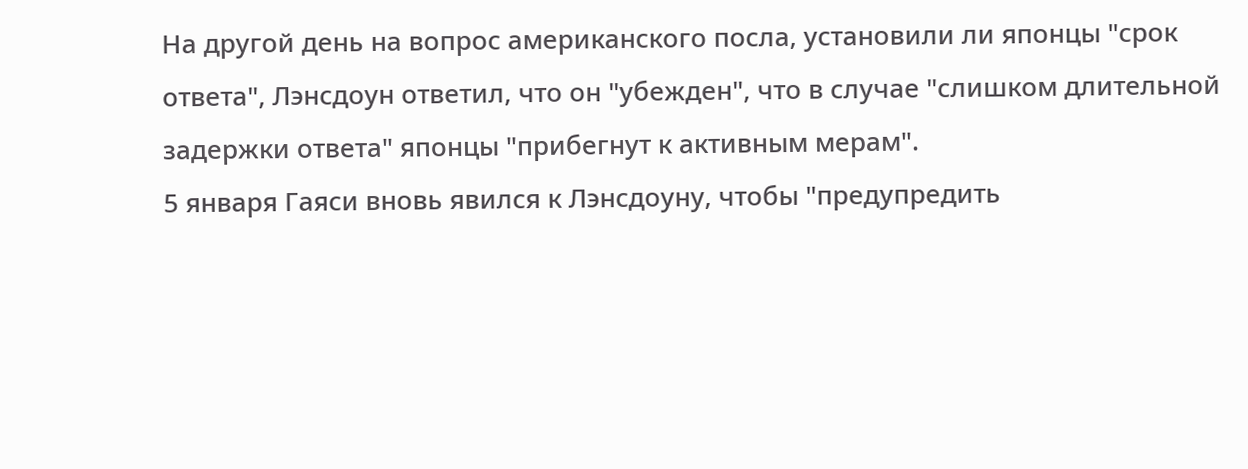На другой день на вопрос американского посла, установили ли японцы "срок ответа", Лэнсдоун ответил, что он "убежден", что в случае "слишком длительной задержки ответа" японцы "прибегнут к активным мерам".
5 января Гаяси вновь явился к Лэнсдоуну, чтобы "предупредить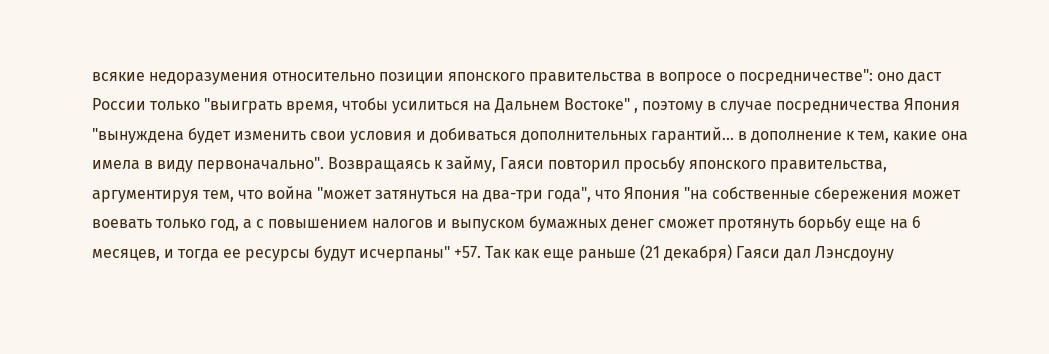всякие недоразумения относительно позиции японского правительства в вопросе о посредничестве": оно даст России только "выиграть время, чтобы усилиться на Дальнем Востоке" , поэтому в случае посредничества Япония "вынуждена будет изменить свои условия и добиваться дополнительных гарантий... в дополнение к тем, какие она имела в виду первоначально". Возвращаясь к займу, Гаяси повторил просьбу японского правительства, аргументируя тем, что война "может затянуться на два-три года", что Япония "на собственные сбережения может воевать только год, а с повышением налогов и выпуском бумажных денег сможет протянуть борьбу еще на 6 месяцев, и тогда ее ресурсы будут исчерпаны" +57. Так как еще раньше (21 декабря) Гаяси дал Лэнсдоуну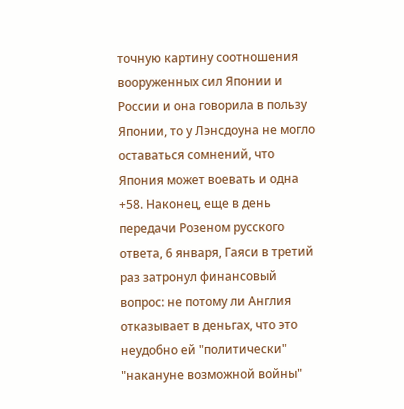точную картину соотношения вооруженных сил Японии и России и она говорила в пользу Японии, то у Лэнсдоуна не могло оставаться сомнений, что Япония может воевать и одна +58. Наконец, еще в день передачи Розеном русского ответа, 6 января, Гаяси в третий раз затронул финансовый вопрос: не потому ли Англия отказывает в деньгах, что это неудобно ей "политически" "накануне возможной войны"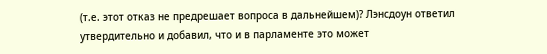(т.е. этот отказ не предрешает вопроса в дальнейшем)? Лэнсдоун ответил утвердительно и добавил, что и в парламенте это может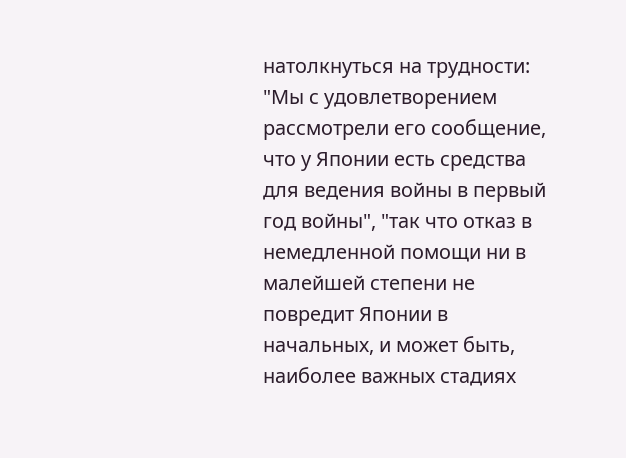натолкнуться на трудности: "Мы с удовлетворением рассмотрели его сообщение, что у Японии есть средства для ведения войны в первый год войны", "так что отказ в немедленной помощи ни в малейшей степени не повредит Японии в начальных, и может быть, наиболее важных стадиях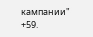кампании" +59.